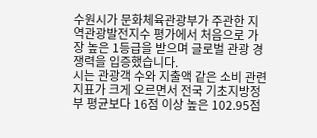수원시가 문화체육관광부가 주관한 지역관광발전지수 평가에서 처음으로 가장 높은 1등급을 받으며 글로벌 관광 경쟁력을 입증했습니다.
시는 관광객 수와 지출액 같은 소비 관련 지표가 크게 오르면서 전국 기초지방정부 평균보다 16점 이상 높은 102.95점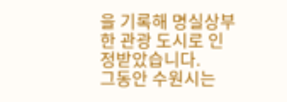을 기록해 명실상부한 관광 도시로 인정받았습니다.
그동안 수원시는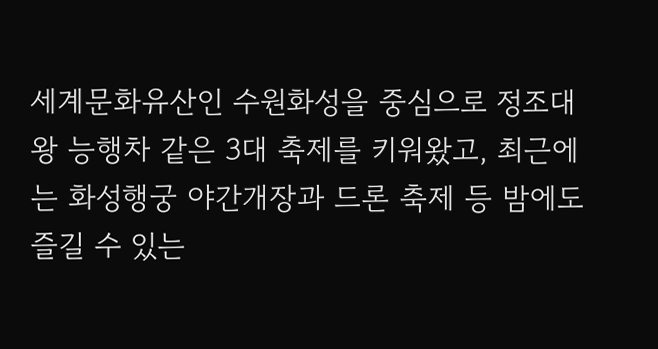세계문화유산인 수원화성을 중심으로 정조대왕 능행차 같은 3대 축제를 키워왔고, 최근에는 화성행궁 야간개장과 드론 축제 등 밤에도 즐길 수 있는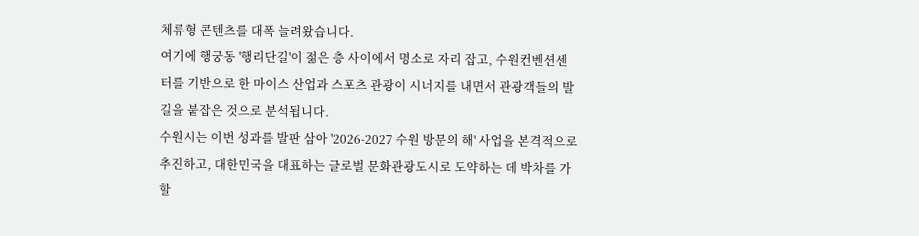체류형 콘텐츠를 대폭 늘려왔습니다.
여기에 행궁동 '행리단길'이 젊은 층 사이에서 명소로 자리 잡고, 수원컨벤션센터를 기반으로 한 마이스 산업과 스포츠 관광이 시너지를 내면서 관광객들의 발길을 붙잡은 것으로 분석됩니다.
수원시는 이번 성과를 발판 삼아 '2026-2027 수원 방문의 해' 사업을 본격적으로 추진하고, 대한민국을 대표하는 글로벌 문화관광도시로 도약하는 데 박차를 가할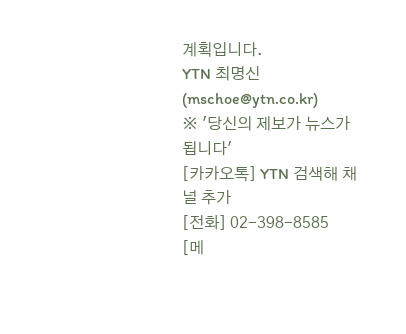계획입니다.
YTN 최명신 (mschoe@ytn.co.kr)
※ '당신의 제보가 뉴스가 됩니다'
[카카오톡] YTN 검색해 채널 추가
[전화] 02-398-8585
[메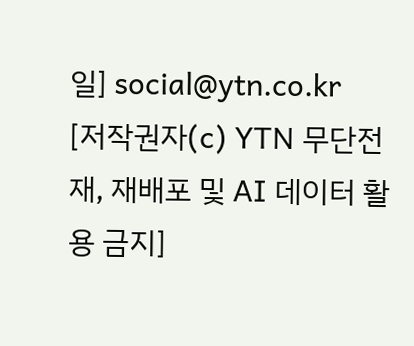일] social@ytn.co.kr
[저작권자(c) YTN 무단전재, 재배포 및 AI 데이터 활용 금지]